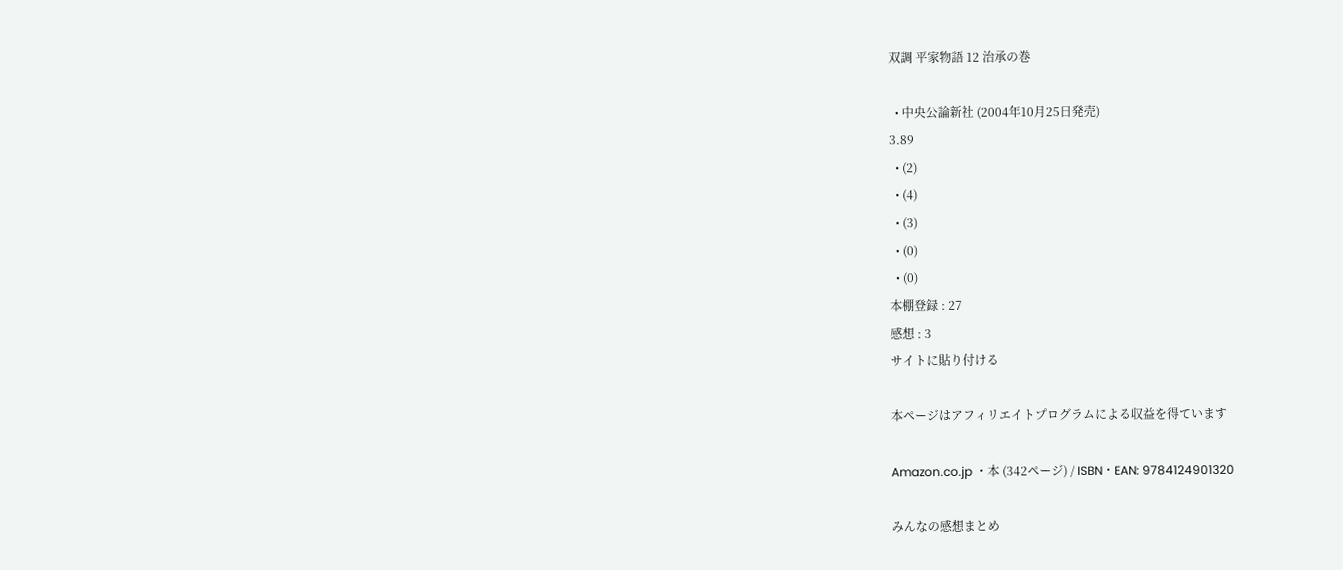双調 平家物語 12 治承の巻

  • 中央公論新社 (2004年10月25日発売)
3.89
  • (2)
  • (4)
  • (3)
  • (0)
  • (0)
本棚登録 : 27
感想 : 3
サイトに貼り付ける

本ページはアフィリエイトプログラムによる収益を得ています

Amazon.co.jp ・本 (342ページ) / ISBN・EAN: 9784124901320

みんなの感想まとめ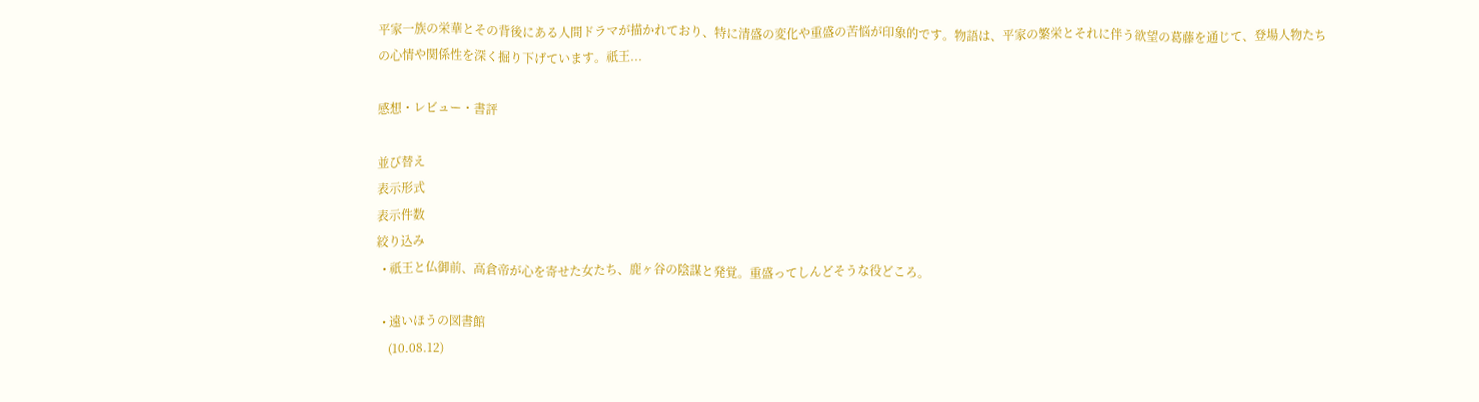平家一族の栄華とその背後にある人間ドラマが描かれており、特に清盛の変化や重盛の苦悩が印象的です。物語は、平家の繁栄とそれに伴う欲望の葛藤を通じて、登場人物たちの心情や関係性を深く掘り下げています。祇王...

感想・レビュー・書評

並び替え
表示形式
表示件数
絞り込み
  • 祇王と仏御前、高倉帝が心を寄せた女たち、鹿ヶ谷の陰謀と発覚。重盛ってしんどそうな役どころ。

  • 遠いほうの図書館
    (10.08.12)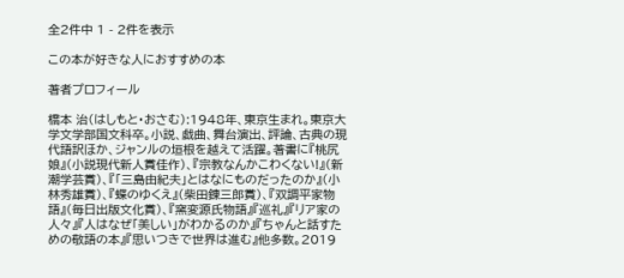全2件中 1 - 2件を表示

この本が好きな人におすすめの本

著者プロフィール

橋本 治(はしもと・おさむ):1948年、東京生まれ。東京大学文学部国文科卒。小説、戯曲、舞台演出、評論、古典の現代語訳ほか、ジャンルの垣根を越えて活躍。著書に『桃尻娘』(小説現代新人賞佳作)、『宗教なんかこわくない!』(新潮学芸賞)、『「三島由紀夫」とはなにものだったのか』(小林秀雄賞)、『蝶のゆくえ』(柴田錬三郎賞)、『双調平家物語』(毎日出版文化賞)、『窯変源氏物語』『巡礼』『リア家の人々』『人はなぜ「美しい」がわかるのか』『ちゃんと話すための敬語の本』『思いつきで世界は進む』他多数。2019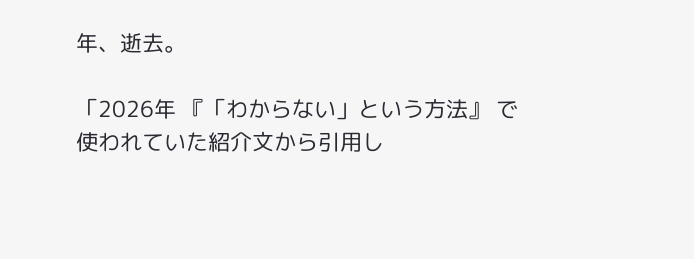年、逝去。

「2026年 『「わからない」という方法』 で使われていた紹介文から引用し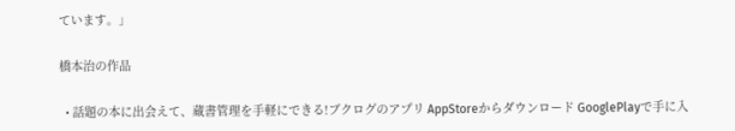ています。」

橋本治の作品

  • 話題の本に出会えて、蔵書管理を手軽にできる!ブクログのアプリ AppStoreからダウンロード GooglePlayで手に入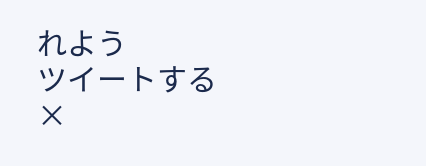れよう
ツイートする
×